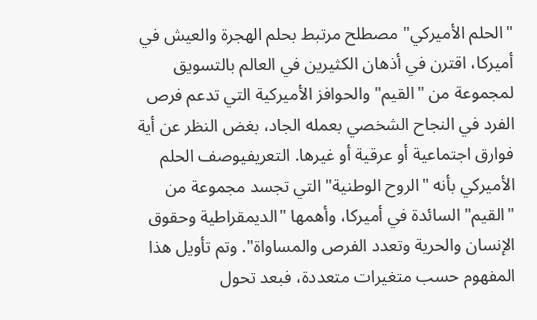"الحلم الأميركي" مصطلح مرتبط بحلم الهجرة والعيش في أميركا، اقترن في أذهان الكثيرين في العالم بالتسويق لمجموعة من "القيم" والحوافز الأميركية التي تدعم فرص الفرد في النجاح الشخصي بعمله الجاد، بغض النظر عن أية فوارق اجتماعية أو عرقية أو غيرها. التعريفيوصف الحلم الأميركي بأنه "الروح الوطنية" التي تجسد مجموعة من "القيم" السائدة في أميركا، وأهمها "الديمقراطية وحقوق الإنسان والحرية وتعدد الفرص والمساواة". وتم تأويل هذا المفهوم حسب متغيرات متعددة، فبعد تحول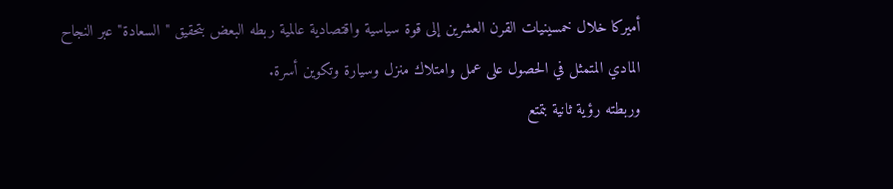أميركا خلال خمسينيات القرن العشرين إلى قوة سياسية واقتصادية عالمية ربطه البعض بتحقيق "السعادة" عبر النجاح المادي المتمثل في الحصول على عمل وامتلاك منزل وسيارة وتكوين أسرة.
وربطته رؤية ثانية بتمتع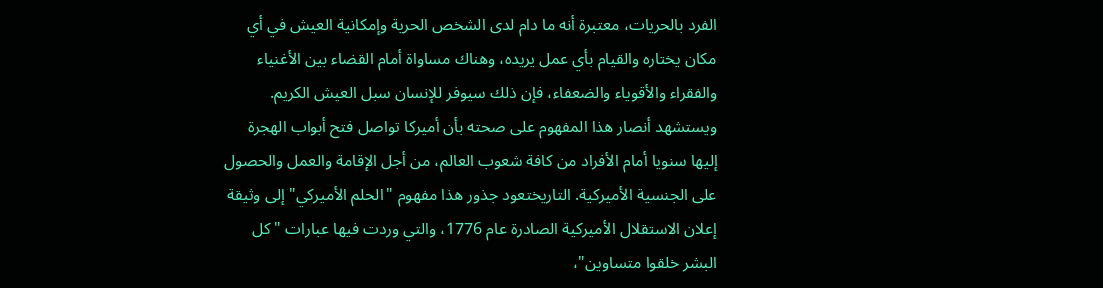الفرد بالحريات، معتبرة أنه ما دام لدى الشخص الحرية وإمكانية العيش في أي مكان يختاره والقيام بأي عمل يريده، وهناك مساواة أمام القضاء بين الأغنياء والفقراء والأقوياء والضعفاء، فإن ذلك سيوفر للإنسان سبل العيش الكريم. ويستشهد أنصار هذا المفهوم على صحته بأن أميركا تواصل فتح أبواب الهجرة إليها سنويا أمام الأفراد من كافة شعوب العالم، من أجل الإقامة والعمل والحصول على الجنسية الأميركية. التاريختعود جذور هذا مفهوم "الحلم الأميركي" إلى وثيقة إعلان الاستقلال الأميركية الصادرة عام 1776، والتي وردت فيها عبارات "كل البشر خلقوا متساوين"،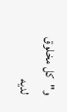و"كل مخلوق لديه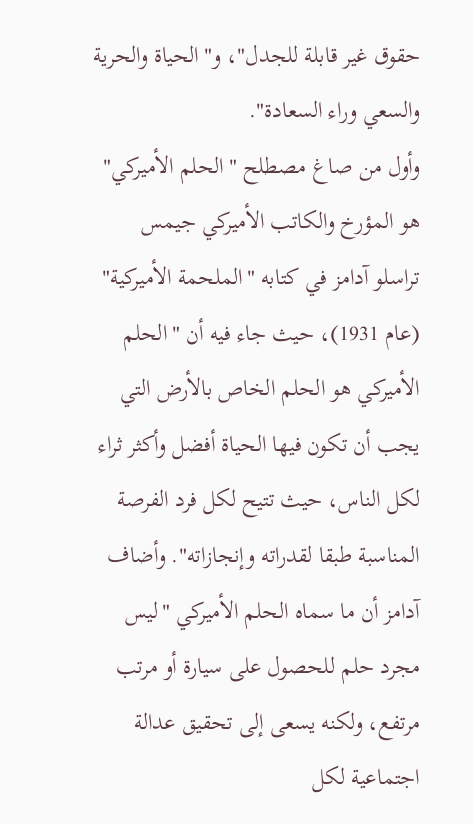حقوق غير قابلة للجدل"، و"الحياة والحرية والسعي وراء السعادة".
وأول من صاغ مصطلح "الحلم الأميركي" هو المؤرخ والكاتب الأميركي جيمس تراسلو آدامز في كتابه "الملحمة الأميركية" (عام 1931)، حيث جاء فيه أن "الحلم الأميركي هو الحلم الخاص بالأرض التي يجب أن تكون فيها الحياة أفضل وأكثر ثراء لكل الناس، حيث تتيح لكل فرد الفرصة المناسبة طبقا لقدراته وإنجازاته". وأضاف آدامز أن ما سماه الحلم الأميركي "ليس مجرد حلم للحصول على سيارة أو مرتب مرتفع، ولكنه يسعى إلى تحقيق عدالة اجتماعية لكل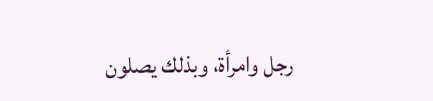رجل وامرأة، وبذلك يصلون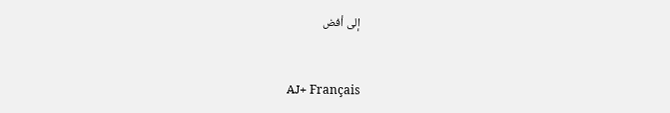إلى أفض


AJ+ Français